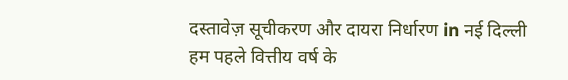दस्तावेज़ सूचीकरण और दायरा निर्धारण in नई दिल्ली
हम पहले वित्तीय वर्ष के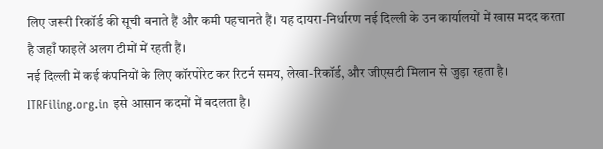लिए जरूरी रिकॉर्ड की सूची बनाते हैं और कमी पहचानते हैं। यह दायरा-निर्धारण नई दिल्ली के उन कार्यालयों में खास मदद करता है जहाँ फाइलें अलग टीमों में रहती हैं।
नई दिल्ली में कई कंपनियों के लिए कॉरपोरेट कर रिटर्न समय, लेखा-रिकॉर्ड, और जीएसटी मिलान से जुड़ा रहता है। ITRFiling.org.in इसे आसान कदमों में बदलता है।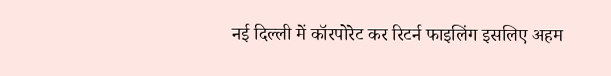नई दिल्ली में कॉरपोरेट कर रिटर्न फाइलिंग इसलिए अहम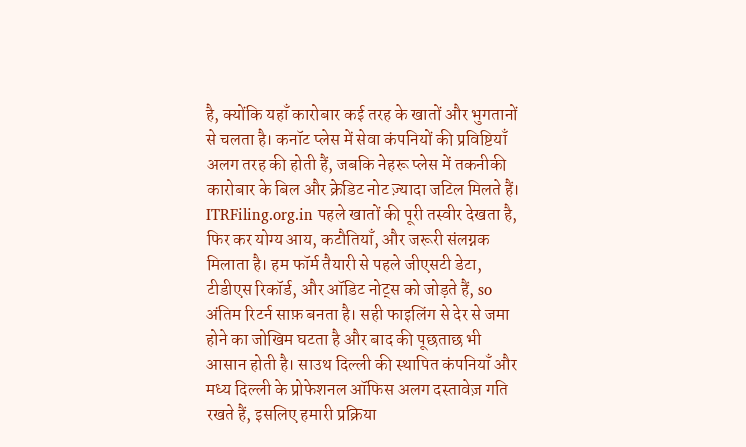है, क्योंकि यहाँ कारोबार कई तरह के खातों और भुगतानों से चलता है। कनॉट प्लेस में सेवा कंपनियों की प्रविष्टियाँ अलग तरह की होती हैं, जबकि नेहरू प्लेस में तकनीकी कारोबार के बिल और क्रेडिट नोट ज़्यादा जटिल मिलते हैं। ITRFiling.org.in पहले खातों की पूरी तस्वीर देखता है, फिर कर योग्य आय, कटौतियाँ, और जरूरी संलग्नक मिलाता है। हम फॉर्म तैयारी से पहले जीएसटी डेटा, टीडीएस रिकॉर्ड, और ऑडिट नोट्स को जोड़ते हैं, so अंतिम रिटर्न साफ़ बनता है। सही फाइलिंग से देर से जमा होने का जोखिम घटता है और बाद की पूछताछ भी आसान होती है। साउथ दिल्ली की स्थापित कंपनियाँ और मध्य दिल्ली के प्रोफेशनल ऑफिस अलग दस्तावेज़ गति रखते हैं, इसलिए हमारी प्रक्रिया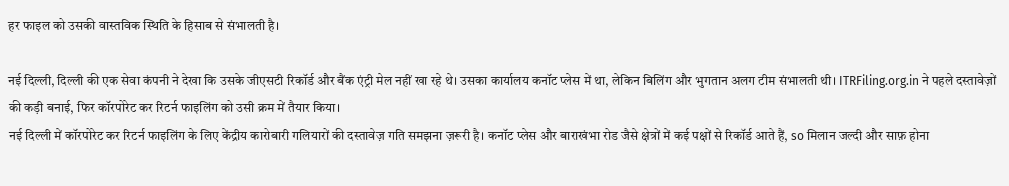हर फाइल को उसकी वास्तविक स्थिति के हिसाब से संभालती है।

नई दिल्ली, दिल्ली की एक सेवा कंपनी ने देखा कि उसके जीएसटी रिकॉर्ड और बैंक एंट्री मेल नहीं खा रहे थे। उसका कार्यालय कनॉट प्लेस में था, लेकिन बिलिंग और भुगतान अलग टीम संभालती थी। ITRFiling.org.in ने पहले दस्तावेज़ों की कड़ी बनाई, फिर कॉरपोरेट कर रिटर्न फाइलिंग को उसी क्रम में तैयार किया।
नई दिल्ली में कॉरपोरेट कर रिटर्न फाइलिंग के लिए केंद्रीय कारोबारी गलियारों की दस्तावेज़ गति समझना ज़रूरी है। कनॉट प्लेस और बाराखंभा रोड जैसे क्षेत्रों में कई पक्षों से रिकॉर्ड आते हैं, so मिलान जल्दी और साफ़ होना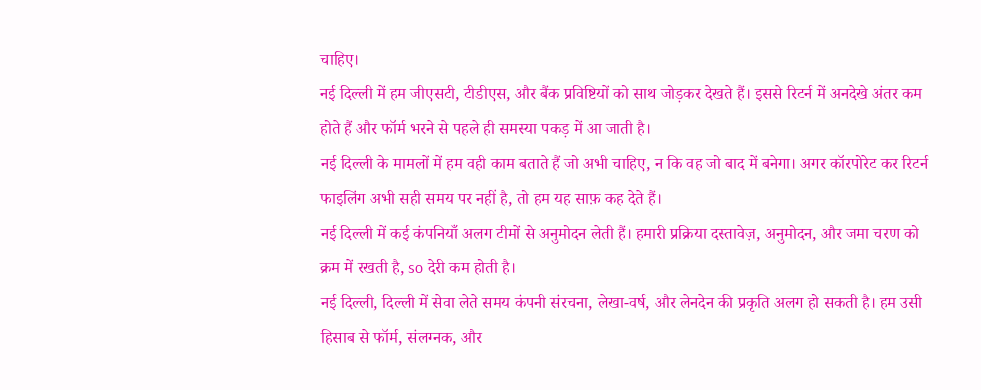चाहिए।
नई दिल्ली में हम जीएसटी, टीडीएस, और बैंक प्रविष्टियों को साथ जोड़कर देखते हैं। इससे रिटर्न में अनदेखे अंतर कम होते हैं और फॉर्म भरने से पहले ही समस्या पकड़ में आ जाती है।
नई दिल्ली के मामलों में हम वही काम बताते हैं जो अभी चाहिए, न कि वह जो बाद में बनेगा। अगर कॉरपोरेट कर रिटर्न फाइलिंग अभी सही समय पर नहीं है, तो हम यह साफ़ कह देते हैं।
नई दिल्ली में कई कंपनियाँ अलग टीमों से अनुमोदन लेती हैं। हमारी प्रक्रिया दस्तावेज़, अनुमोदन, और जमा चरण को क्रम में रखती है, so देरी कम होती है।
नई दिल्ली, दिल्ली में सेवा लेते समय कंपनी संरचना, लेखा-वर्ष, और लेनदेन की प्रकृति अलग हो सकती है। हम उसी हिसाब से फॉर्म, संलग्नक, और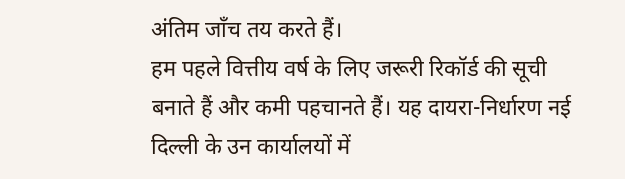अंतिम जाँच तय करते हैं।
हम पहले वित्तीय वर्ष के लिए जरूरी रिकॉर्ड की सूची बनाते हैं और कमी पहचानते हैं। यह दायरा-निर्धारण नई दिल्ली के उन कार्यालयों में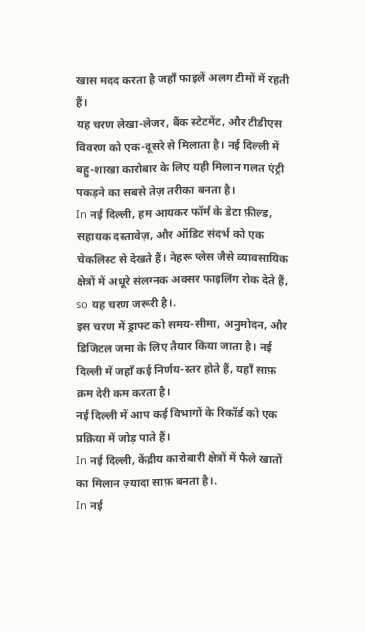खास मदद करता है जहाँ फाइलें अलग टीमों में रहती हैं।
यह चरण लेखा-लेजर, बैंक स्टेटमेंट, और टीडीएस विवरण को एक-दूसरे से मिलाता है। नई दिल्ली में बहु-शाखा कारोबार के लिए यही मिलान गलत एंट्री पकड़ने का सबसे तेज़ तरीका बनता है।
In नई दिल्ली, हम आयकर फॉर्म के डेटा फ़ील्ड, सहायक दस्तावेज़, और ऑडिट संदर्भ को एक चेकलिस्ट से देखते हैं। नेहरू प्लेस जैसे व्यावसायिक क्षेत्रों में अधूरे संलग्नक अक्सर फाइलिंग रोक देते हैं, so यह चरण जरूरी है।.
इस चरण में ड्राफ्ट को समय-सीमा, अनुमोदन, और डिजिटल जमा के लिए तैयार किया जाता है। नई दिल्ली में जहाँ कई निर्णय-स्तर होते हैं, यहाँ साफ़ क्रम देरी कम करता है।
नई दिल्ली में आप कई विभागों के रिकॉर्ड को एक प्रक्रिया में जोड़ पाते हैं।
In नई दिल्ली, केंद्रीय कारोबारी क्षेत्रों में फैले खातों का मिलान ज़्यादा साफ़ बनता है।.
In नई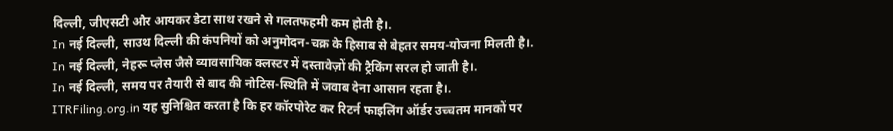दिल्ली, जीएसटी और आयकर डेटा साथ रखने से गलतफहमी कम होती है।.
In नई दिल्ली, साउथ दिल्ली की कंपनियों को अनुमोदन-चक्र के हिसाब से बेहतर समय-योजना मिलती है।.
In नई दिल्ली, नेहरू प्लेस जैसे व्यावसायिक क्लस्टर में दस्तावेज़ों की ट्रैकिंग सरल हो जाती है।.
In नई दिल्ली, समय पर तैयारी से बाद की नोटिस-स्थिति में जवाब देना आसान रहता है।.
ITRFiling.org.in यह सुनिश्चित करता है कि हर कॉरपोरेट कर रिटर्न फाइलिंग ऑर्डर उच्चतम मानकों पर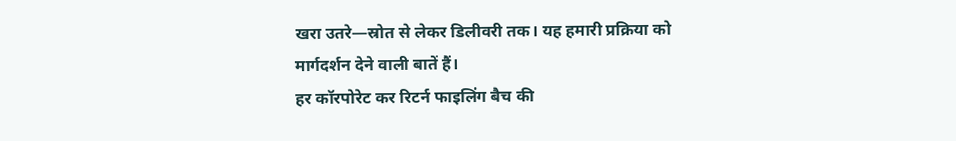खरा उतरे—स्रोत से लेकर डिलीवरी तक। यह हमारी प्रक्रिया को मार्गदर्शन देने वाली बातें हैं।
हर कॉरपोरेट कर रिटर्न फाइलिंग बैच की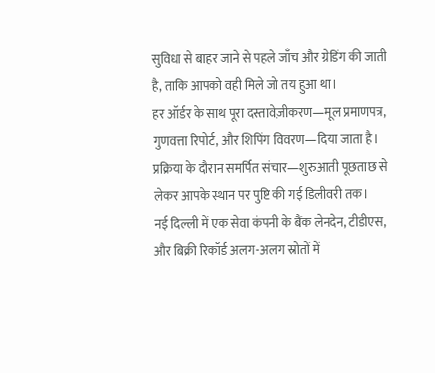सुविधा से बाहर जाने से पहले जाँच और ग्रेडिंग की जाती है, ताकि आपको वही मिले जो तय हुआ था।
हर ऑर्डर के साथ पूरा दस्तावेज़ीकरण—मूल प्रमाणपत्र, गुणवत्ता रिपोर्ट, और शिपिंग विवरण—दिया जाता है।
प्रक्रिया के दौरान समर्पित संचार—शुरुआती पूछताछ से लेकर आपके स्थान पर पुष्टि की गई डिलीवरी तक।
नई दिल्ली में एक सेवा कंपनी के बैंक लेनदेन, टीडीएस, और बिक्री रिकॉर्ड अलग-अलग स्रोतों में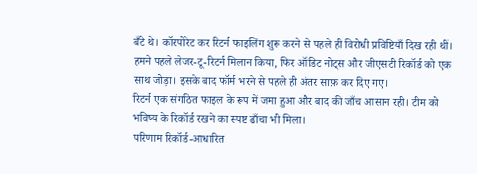बँटे थे। कॉरपोरेट कर रिटर्न फाइलिंग शुरू करने से पहले ही विरोधी प्रविष्टियाँ दिख रही थीं।
हमने पहले लेजर-टू-रिटर्न मिलान किया, फिर ऑडिट नोट्स और जीएसटी रिकॉर्ड को एक साथ जोड़ा। इसके बाद फॉर्म भरने से पहले ही अंतर साफ़ कर दिए गए।
रिटर्न एक संगठित फाइल के रूप में जमा हुआ और बाद की जाँच आसान रही। टीम को भविष्य के रिकॉर्ड रखने का स्पष्ट ढाँचा भी मिला।
परिणाम रिकॉर्ड-आधारित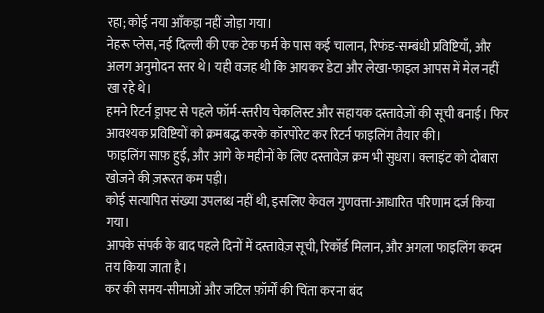रहा; कोई नया आँकड़ा नहीं जोड़ा गया।
नेहरू प्लेस, नई दिल्ली की एक टेक फर्म के पास कई चालान, रिफंड-सम्बंधी प्रविष्टियाँ, और अलग अनुमोदन स्तर थे। यही वजह थी कि आयकर डेटा और लेखा-फाइल आपस में मेल नहीं खा रहे थे।
हमने रिटर्न ड्राफ्ट से पहले फॉर्म-स्तरीय चेकलिस्ट और सहायक दस्तावेज़ों की सूची बनाई। फिर आवश्यक प्रविष्टियों को क्रमबद्ध करके कॉरपोरेट कर रिटर्न फाइलिंग तैयार की।
फाइलिंग साफ़ हुई, और आगे के महीनों के लिए दस्तावेज़ क्रम भी सुधरा। क्लाइंट को दोबारा खोजने की ज़रूरत कम पड़ी।
कोई सत्यापित संख्या उपलब्ध नहीं थी, इसलिए केवल गुणवत्ता-आधारित परिणाम दर्ज किया गया।
आपके संपर्क के बाद पहले दिनों में दस्तावेज़ सूची, रिकॉर्ड मिलान, और अगला फाइलिंग कदम तय किया जाता है।
कर की समय-सीमाओं और जटिल फ़ॉर्मों की चिंता करना बंद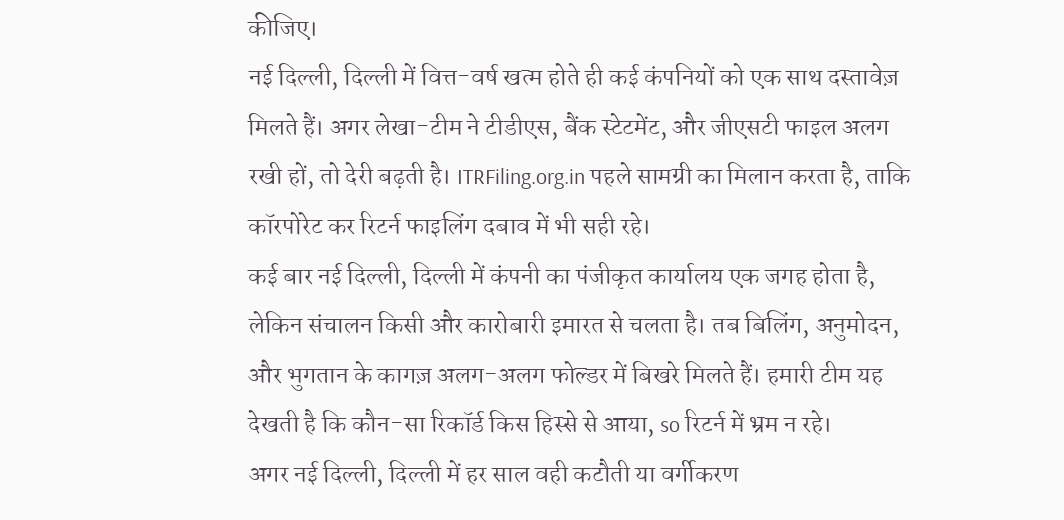कीजिए।
नई दिल्ली, दिल्ली में वित्त-वर्ष खत्म होते ही कई कंपनियों को एक साथ दस्तावेज़ मिलते हैं। अगर लेखा-टीम ने टीडीएस, बैंक स्टेटमेंट, और जीएसटी फाइल अलग रखी हों, तो देरी बढ़ती है। ITRFiling.org.in पहले सामग्री का मिलान करता है, ताकि कॉरपोरेट कर रिटर्न फाइलिंग दबाव में भी सही रहे।
कई बार नई दिल्ली, दिल्ली में कंपनी का पंजीकृत कार्यालय एक जगह होता है, लेकिन संचालन किसी और कारोबारी इमारत से चलता है। तब बिलिंग, अनुमोदन, और भुगतान के कागज़ अलग-अलग फोल्डर में बिखरे मिलते हैं। हमारी टीम यह देखती है कि कौन-सा रिकॉर्ड किस हिस्से से आया, so रिटर्न में भ्रम न रहे।
अगर नई दिल्ली, दिल्ली में हर साल वही कटौती या वर्गीकरण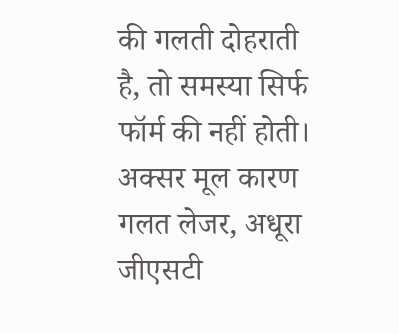की गलती दोहराती है, तो समस्या सिर्फ फॉर्म की नहीं होती। अक्सर मूल कारण गलत लेजर, अधूरा जीएसटी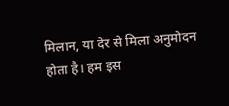मिलान, या देर से मिला अनुमोदन होता है। हम इस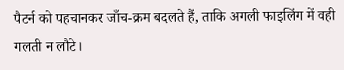पैटर्न को पहचानकर जाँच-क्रम बदलते हैं, ताकि अगली फाइलिंग में वही गलती न लौटे।